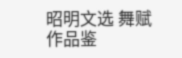昭明文选 舞赋
作品鉴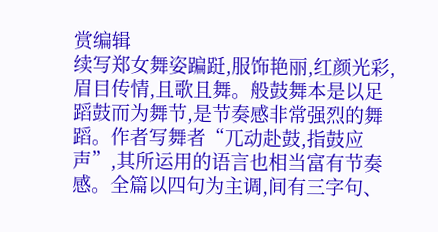赏编辑
续写郑女舞姿蹁跹,服饰艳丽,红颜光彩,眉目传情,且歌且舞。般鼓舞本是以足蹈鼓而为舞节,是节奏感非常强烈的舞蹈。作者写舞者“兀动赴鼓,指鼓应声”,其所运用的语言也相当富有节奏感。全篇以四句为主调,间有三字句、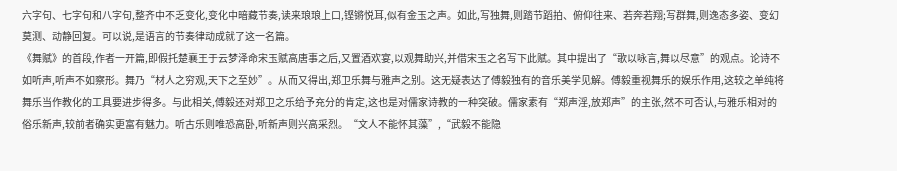六字句、七字句和八字句,整齐中不乏变化,变化中暗藏节奏,读来琅琅上口,铿锵悦耳,似有金玉之声。如此,写独舞,则踏节蹈拍、俯仰往来、若奔若翔;写群舞,则逸态多姿、变幻莫测、动静回复。可以说,是语言的节奏律动成就了这一名篇。
《舞赋》的首段,作者一开篇,即假托楚襄王于云梦泽命宋玉赋高唐事之后,又置酒欢宴,以观舞助兴,并借宋玉之名写下此赋。其中提出了“歌以咏言,舞以尽意”的观点。论诗不如听声,听声不如察形。舞乃“材人之穷观,天下之至妙”。从而又得出,郑卫乐舞与雅声之别。这无疑表达了傅毅独有的音乐美学见解。傅毅重视舞乐的娱乐作用,这较之单纯将舞乐当作教化的工具要进步得多。与此相关,傅毅还对郑卫之乐给予充分的肯定,这也是对儒家诗教的一种突破。儒家素有“郑声淫,放郑声”的主张,然不可否认,与雅乐相对的俗乐新声,较前者确实更富有魅力。听古乐则唯恐高卧,听新声则兴高采烈。“文人不能怀其藻”,“武毅不能隐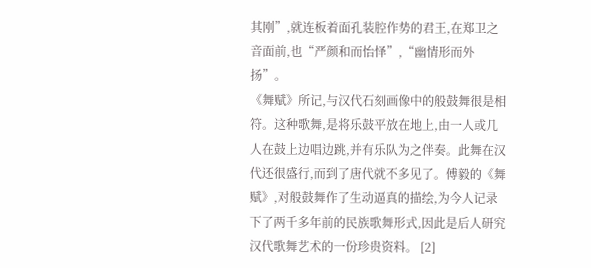其刚”,就连板着面孔装腔作势的君王,在郑卫之音面前,也“严颜和而怡怿”,“幽情形而外扬”。
《舞赋》所记,与汉代石刻画像中的般鼓舞很是相符。这种歌舞,是将乐鼓平放在地上,由一人或几人在鼓上边唱边跳,并有乐队为之伴奏。此舞在汉代还很盛行,而到了唐代就不多见了。傅毅的《舞赋》,对般鼓舞作了生动逼真的描绘,为今人记录下了两千多年前的民族歌舞形式,因此是后人研究汉代歌舞艺术的一份珍贵资料。 [2]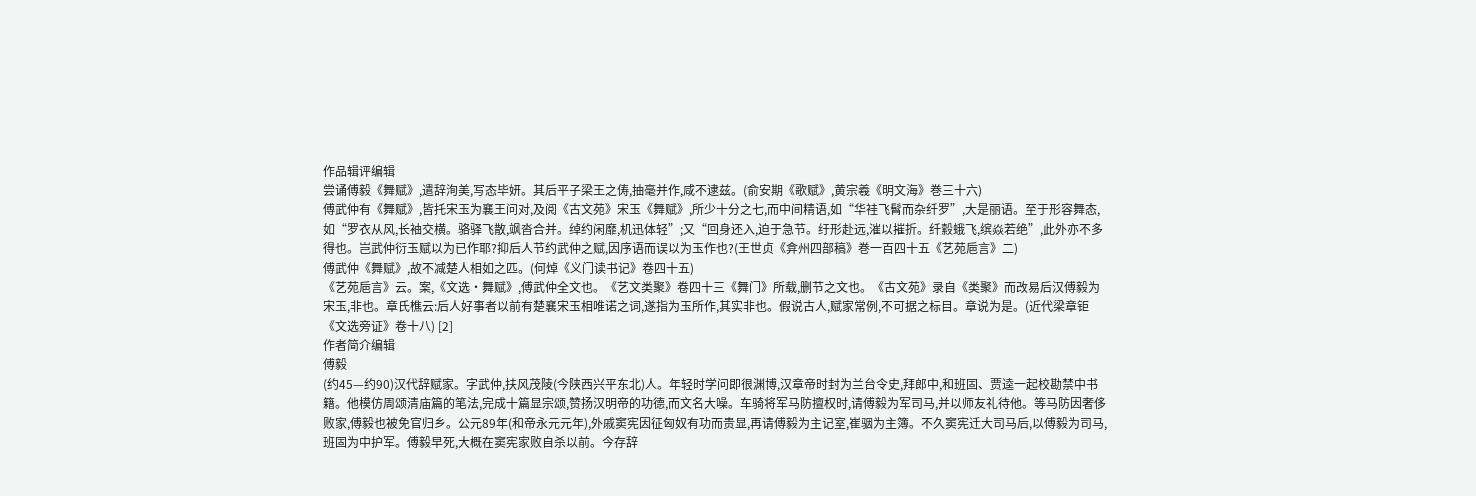作品辑评编辑
尝诵傅毅《舞赋》,遣辞洵美,写态毕妍。其后平子梁王之俦,抽毫并作,咸不逮兹。(俞安期《歌赋》,黄宗羲《明文海》巻三十六)
傅武仲有《舞赋》,皆托宋玉为襄王问对,及阅《古文苑》宋玉《舞赋》,所少十分之七,而中间精语,如“华袿飞髾而杂纤罗”,大是丽语。至于形容舞态,如“罗衣从风,长袖交横。骆驿飞散,飒沓合并。绰约闲靡,机迅体轻”;又“回身还入,迫于急节。纡形赴远,漼以摧折。纤縠蛾飞,缤焱若绝”,此外亦不多得也。岂武仲衍玉赋以为已作耶?抑后人节约武仲之赋,因序语而误以为玉作也?(王世贞《弇州四部稿》巻一百四十五《艺苑巵言》二)
傅武仲《舞赋》,故不减楚人相如之匹。(何焯《义门读书记》卷四十五)
《艺苑巵言》云。案,《文选·舞赋》,傅武仲全文也。《艺文类聚》卷四十三《舞门》所载,删节之文也。《古文苑》录自《类聚》而改易后汉傅毅为宋玉,非也。章氏樵云:后人好事者以前有楚襄宋玉相唯诺之词,遂指为玉所作,其实非也。假说古人,赋家常例,不可据之标目。章说为是。(近代梁章钜《文选旁证》卷十八) [2]
作者简介编辑
傅毅
(约45—约90)汉代辞赋家。字武仲,扶风茂陵(今陕西兴平东北)人。年轻时学问即很渊博,汉章帝时封为兰台令史,拜郎中,和班固、贾逵一起校勘禁中书籍。他模仿周颂清庙篇的笔法,完成十篇显宗颂,赞扬汉明帝的功德,而文名大噪。车骑将军马防擅权时,请傅毅为军司马,并以师友礼待他。等马防因奢侈败家,傅毅也被免官归乡。公元89年(和帝永元元年),外戚窦宪因征匈奴有功而贵显,再请傅毅为主记室,崔骃为主簿。不久窦宪迁大司马后,以傅毅为司马,班固为中护军。傅毅早死,大概在窦宪家败自杀以前。今存辞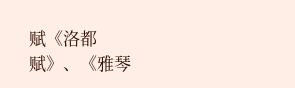赋《洛都赋》、《雅琴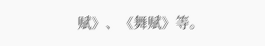赋》、《舞赋》等。